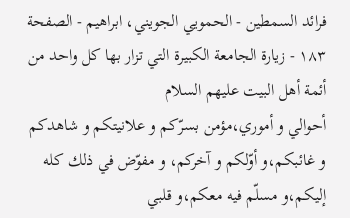فرائد السمطین - الحمویي الجویني، ابراهیم - الصفحة ١٨٣ - زيارة الجامعة الكبيرة التي تزار بها كل واحد من أئمة أهل البيت عليهم السلام
أحوالي و أموري،مؤمن بسرّكم و علانيتكم و شاهدكم و غائبكم،و أوّلكم و آخركم، و مفوّض في ذلك كله إليكم،و مسلّم فيه معكم،و قلبي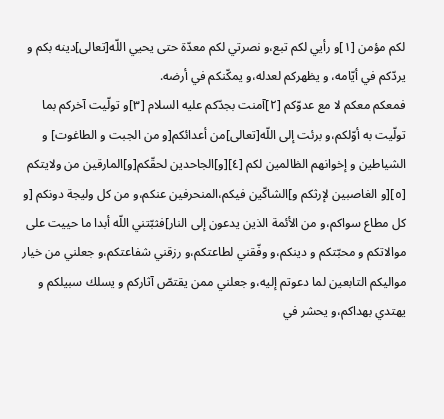لكم مؤمن [١]و رأيي لكم تبع،و نصرتي لكم معدّة حتى يحيي اللّه[تعالى]دينه بكم و يردّكم في أيّامه، و يظهركم لعدله،و يمكّنكم في أرضه.
فمعكم معكم لا مع عدوّكم [٢]آمنت بجدّكم عليه السلام [٣]و تولّيت آخركم بما تولّيت به أوّلكم،و برئت إلى اللّه[تعالى]من أعدائكم[و من الجبت و الطاغوت] و الشياطين و إخوانهم الظالمين لكم [٤][و]الجاحدين لحقّكم[و]المارقين من ولايتكم [٥][و الغاصبين لإرثكم و]الشاكّين فيكم،المنحرفين عنكم،و من كل وليجة دونكم [و كل مطاع سواكم،و من الأئمة الذين يدعون إلى النار]فثبّتني اللّه أبدا ما حييت على موالاتكم و محبّتكم و دينكم،و وفّقني لطاعتكم،و رزقني شفاعتكم،و جعلني من خيار مواليكم التابعين لما دعوتم إليه،و جعلني ممن يقتصّ آثاركم و يسلك سبيلكم و يهتدي بهداكم،و يحشر في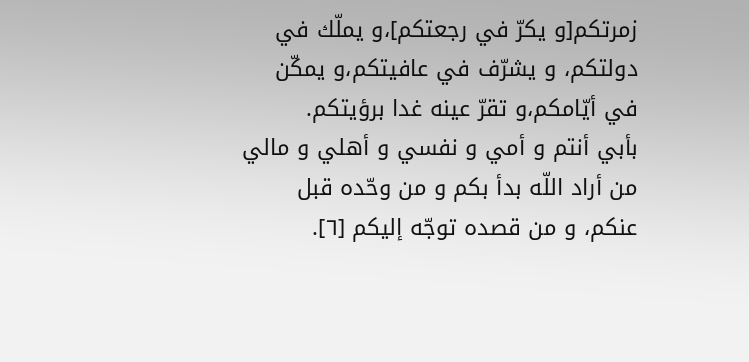زمرتكم[و يكرّ في رجعتكم]،و يملّك في دولتكم، و يشرّف في عافيتكم،و يمكّن في أيّامكم،و تقرّ عينه غدا برؤيتكم.
بأبي أنتم و أمي و نفسي و أهلي و مالي من أراد اللّه بدأ بكم و من وحّده قبل عنكم، و من قصده توجّه إليكم [٦].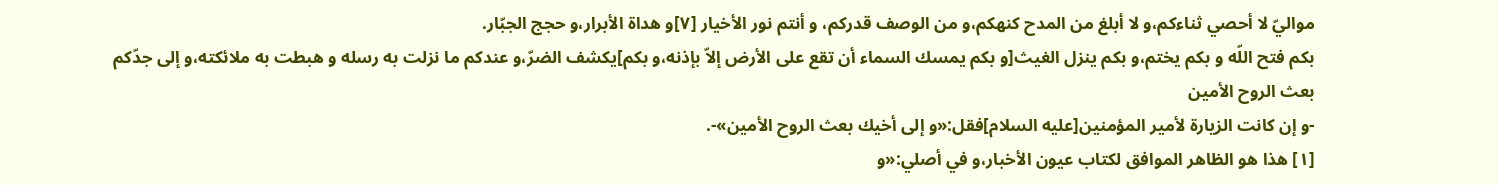مواليّ لا أحصي ثناءكم،و لا أبلغ من المدح كنهكم،و من الوصف قدركم، و أنتم نور الأخيار [٧]و هداة الأبرار،و حجج الجبّار.
بكم فتح اللّه و بكم يختم،و بكم ينزل الغيث[و بكم يمسك السماء أن تقع على الأرض إلاّ بإذنه،و بكم]يكشف الضرّ،و عندكم ما نزلت به رسله و هبطت به ملائكته،و إلى جدّكم بعث الروح الأمين
-و إن كانت الزيارة لأمير المؤمنين[عليه السلام]فقل:«و إلى أخيك بعث الروح الأمين»-.
[١] هذا هو الظاهر الموافق لكتاب عيون الأخبار،و في أصلي:«و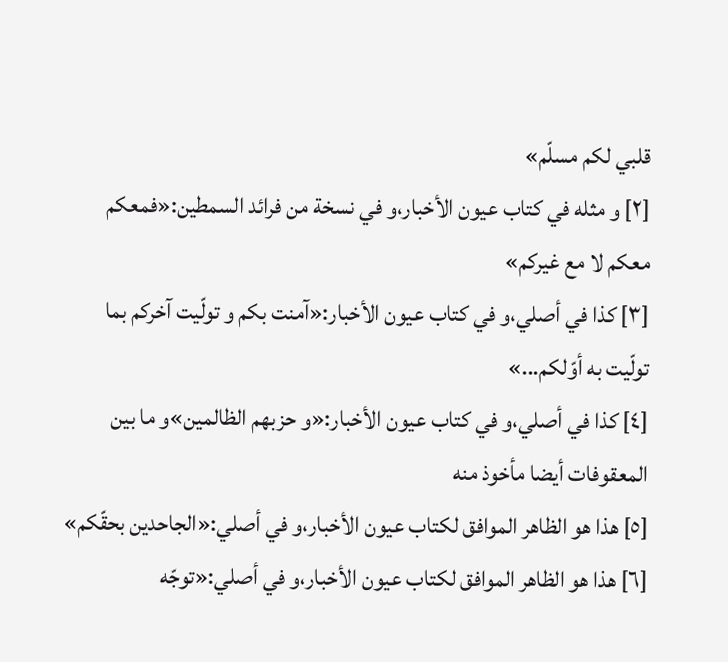قلبي لكم مسلّم»
[٢] و مثله في كتاب عيون الأخبار،و في نسخة من فرائد السمطين:«فمعكم معكم لا مع غيركم»
[٣] كذا في أصلي،و في كتاب عيون الأخبار:«آمنت بكم و تولّيت آخركم بما تولّيت به أوّلكم...»
[٤] كذا في أصلي،و في كتاب عيون الأخبار:«و حزبهم الظالمين»و ما بين المعقوفات أيضا مأخوذ منه
[٥] هذا هو الظاهر الموافق لكتاب عيون الأخبار،و في أصلي:«الجاحدين بحقّكم»
[٦] هذا هو الظاهر الموافق لكتاب عيون الأخبار،و في أصلي:«توجّه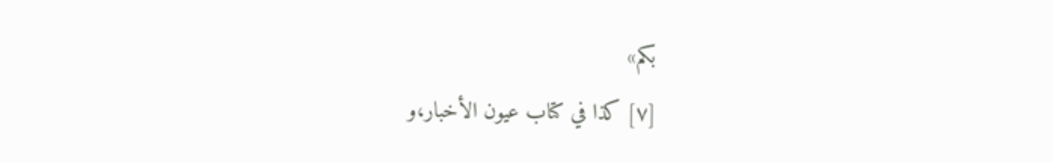بكم»
[٧] كذا في كتاب عيون الأخبار،و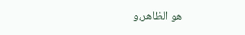هو الظاهر،و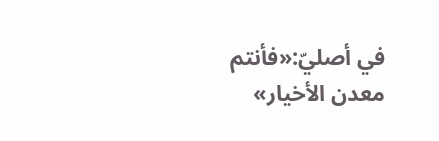في أصليّ:«فأنتم معدن الأخيار»